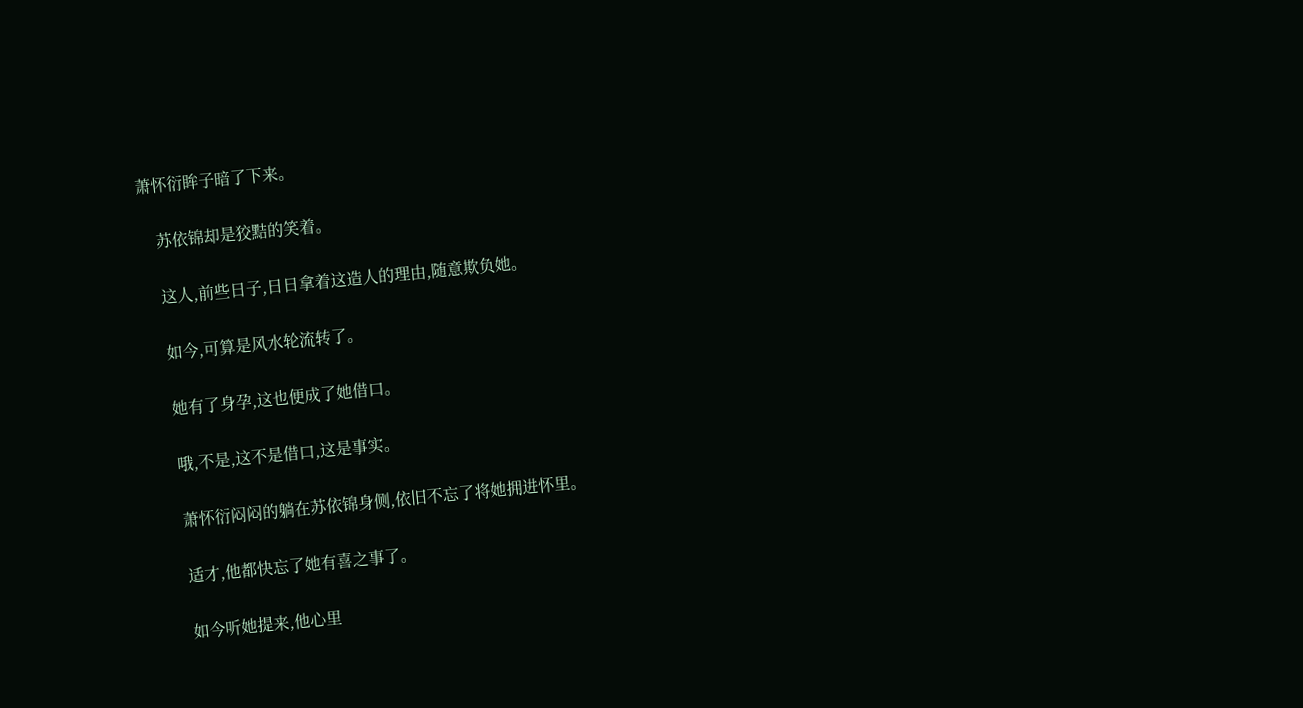萧怀衍眸子暗了下来。

    苏依锦却是狡黠的笑着。

    这人,前些日子,日日拿着这造人的理由,随意欺负她。

    如今,可算是风水轮流转了。

    她有了身孕,这也便成了她借口。

    哦,不是,这不是借口,这是事实。

    萧怀衍闷闷的躺在苏依锦身侧,依旧不忘了将她拥进怀里。

    适才,他都快忘了她有喜之事了。

    如今听她提来,他心里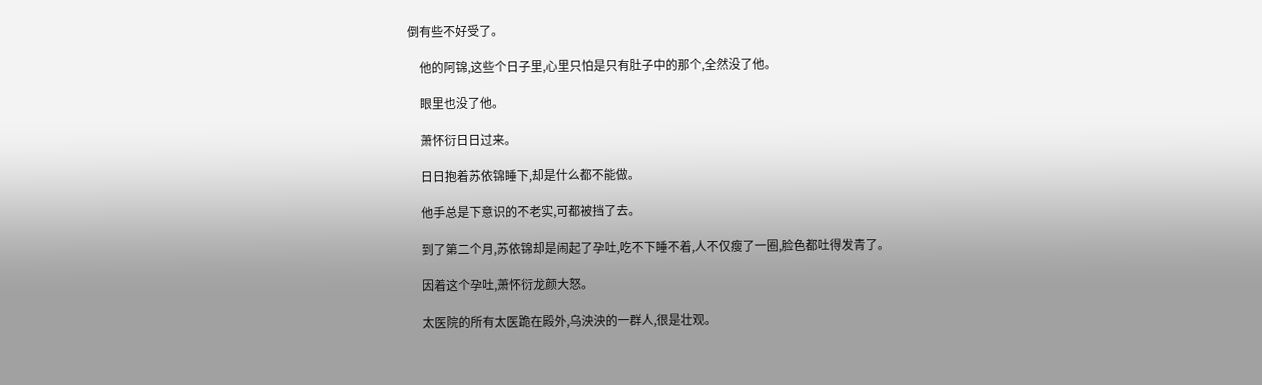倒有些不好受了。

    他的阿锦,这些个日子里,心里只怕是只有肚子中的那个,全然没了他。

    眼里也没了他。

    萧怀衍日日过来。

    日日抱着苏依锦睡下,却是什么都不能做。

    他手总是下意识的不老实,可都被挡了去。

    到了第二个月,苏依锦却是闹起了孕吐,吃不下睡不着,人不仅瘦了一圈,脸色都吐得发青了。

    因着这个孕吐,萧怀衍龙颜大怒。

    太医院的所有太医跪在殿外,乌泱泱的一群人,很是壮观。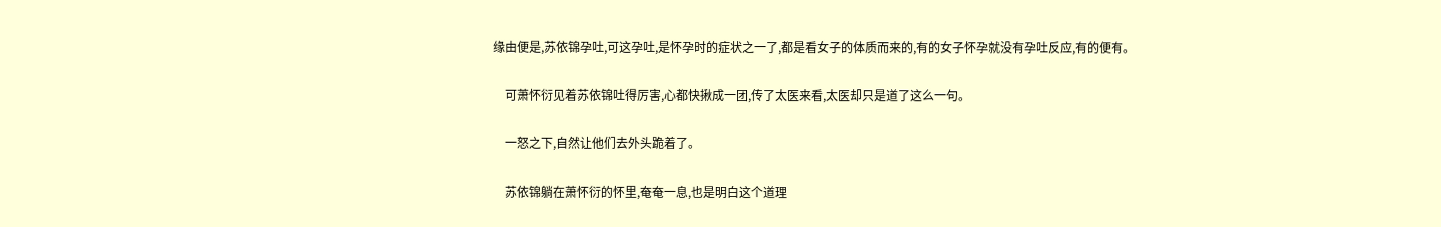缘由便是,苏依锦孕吐,可这孕吐,是怀孕时的症状之一了,都是看女子的体质而来的,有的女子怀孕就没有孕吐反应,有的便有。

    可萧怀衍见着苏依锦吐得厉害,心都快揪成一团,传了太医来看,太医却只是道了这么一句。

    一怒之下,自然让他们去外头跪着了。

    苏依锦躺在萧怀衍的怀里,奄奄一息,也是明白这个道理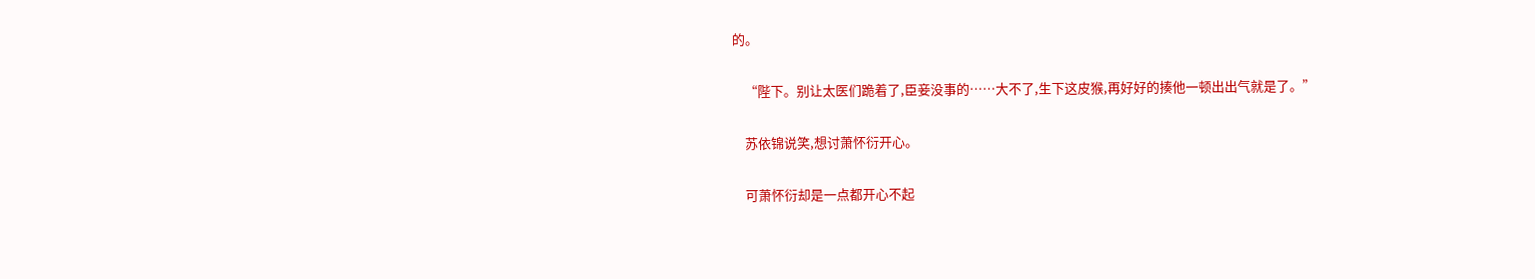的。

    “陛下。别让太医们跪着了,臣妾没事的……大不了,生下这皮猴,再好好的揍他一顿出出气就是了。”

    苏依锦说笑,想讨萧怀衍开心。

    可萧怀衍却是一点都开心不起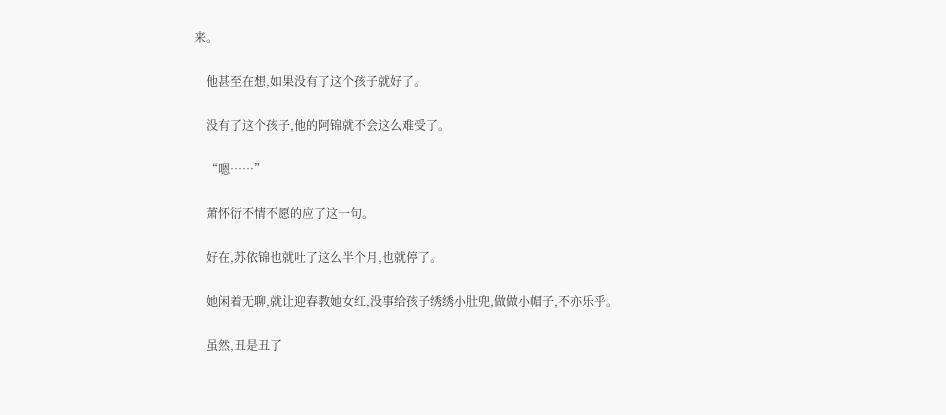来。

    他甚至在想,如果没有了这个孩子就好了。

    没有了这个孩子,他的阿锦就不会这么难受了。

    “嗯……”

    萧怀衍不情不愿的应了这一句。

    好在,苏依锦也就吐了这么半个月,也就停了。

    她闲着无聊,就让迎春教她女红,没事给孩子绣绣小肚兜,做做小帽子,不亦乐乎。

    虽然,丑是丑了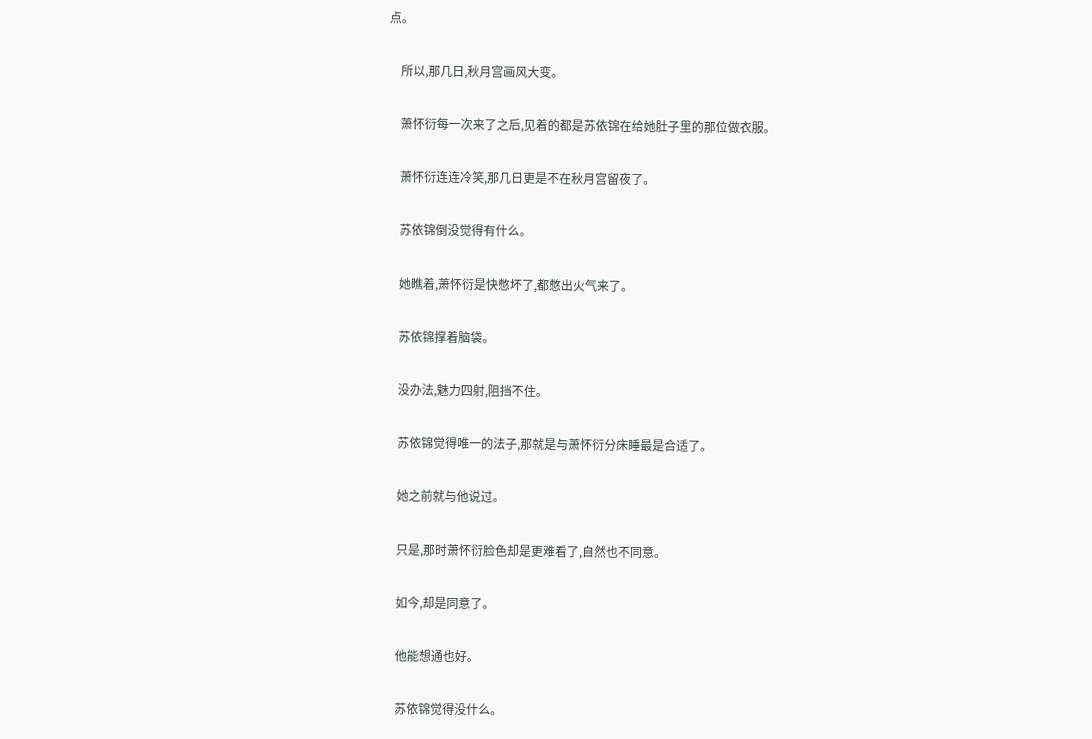点。

    所以,那几日,秋月宫画风大变。

    萧怀衍每一次来了之后,见着的都是苏依锦在给她肚子里的那位做衣服。

    萧怀衍连连冷笑,那几日更是不在秋月宫留夜了。

    苏依锦倒没觉得有什么。

    她瞧着,萧怀衍是快憋坏了,都憋出火气来了。

    苏依锦撑着脑袋。

    没办法,魅力四射,阻挡不住。

    苏依锦觉得唯一的法子,那就是与萧怀衍分床睡最是合适了。

    她之前就与他说过。

    只是,那时萧怀衍脸色却是更难看了,自然也不同意。

    如今,却是同意了。

    他能想通也好。

    苏依锦觉得没什么。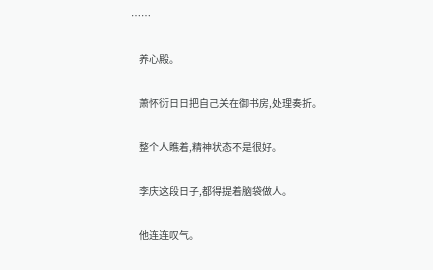……

    养心殿。

    萧怀衍日日把自己关在御书房,处理奏折。

    整个人瞧着,精神状态不是很好。

    李庆这段日子,都得提着脑袋做人。

    他连连叹气。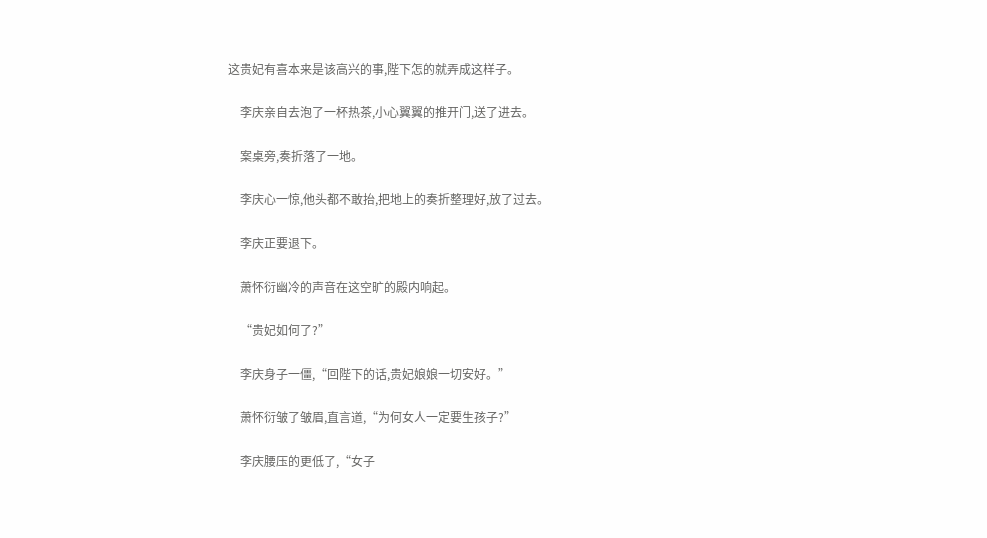这贵妃有喜本来是该高兴的事,陛下怎的就弄成这样子。

    李庆亲自去泡了一杯热茶,小心翼翼的推开门,送了进去。

    案桌旁,奏折落了一地。

    李庆心一惊,他头都不敢抬,把地上的奏折整理好,放了过去。

    李庆正要退下。

    萧怀衍幽冷的声音在这空旷的殿内响起。

    “贵妃如何了?”

    李庆身子一僵,“回陛下的话,贵妃娘娘一切安好。”

    萧怀衍皱了皱眉,直言道,“为何女人一定要生孩子?”

    李庆腰压的更低了,“女子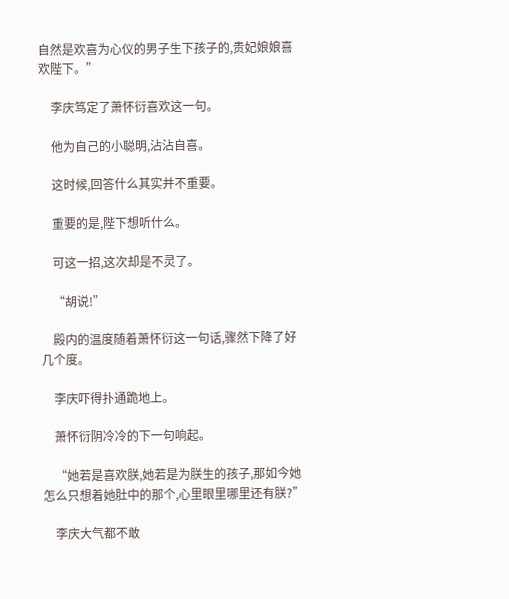自然是欢喜为心仪的男子生下孩子的,贵妃娘娘喜欢陛下。”

    李庆笃定了萧怀衍喜欢这一句。

    他为自己的小聪明,沾沾自喜。

    这时候,回答什么其实并不重要。

    重要的是,陛下想听什么。

    可这一招,这次却是不灵了。

    “胡说!”

    殿内的温度随着萧怀衍这一句话,骤然下降了好几个度。

    李庆吓得扑通跪地上。

    萧怀衍阴冷冷的下一句响起。

    “她若是喜欢朕,她若是为朕生的孩子,那如今她怎么只想着她肚中的那个,心里眼里哪里还有朕?”

    李庆大气都不敢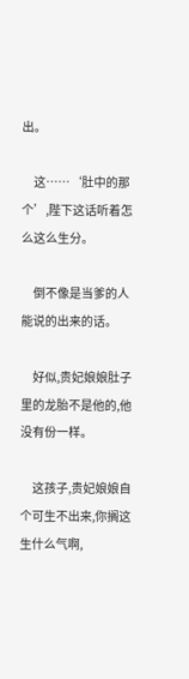出。

    这……‘肚中的那个’,陛下这话听着怎么这么生分。

    倒不像是当爹的人能说的出来的话。

    好似,贵妃娘娘肚子里的龙胎不是他的,他没有份一样。

    这孩子,贵妃娘娘自个可生不出来,你搁这生什么气啊,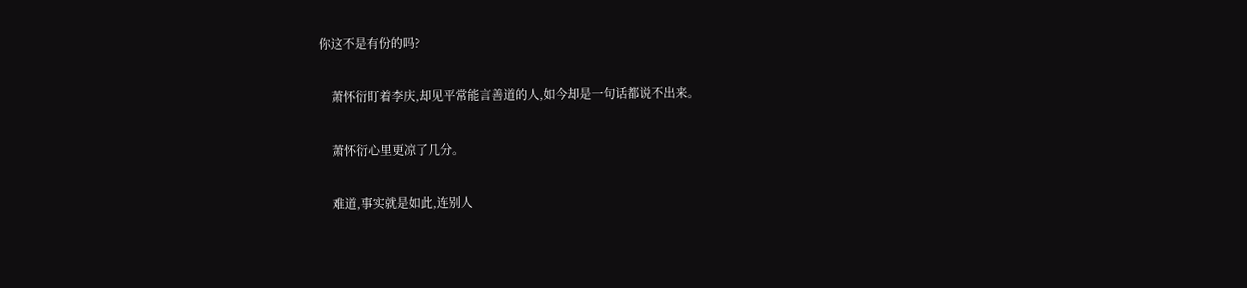你这不是有份的吗?

    萧怀衍盯着李庆,却见平常能言善道的人,如今却是一句话都说不出来。

    萧怀衍心里更凉了几分。

    难道,事实就是如此,连别人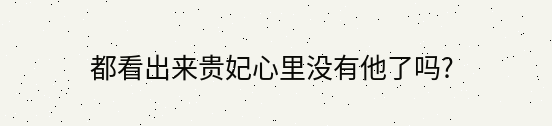都看出来贵妃心里没有他了吗?